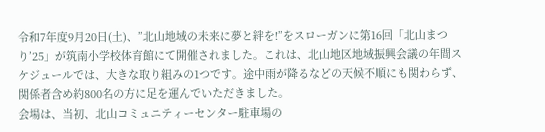令和7年度9月20日(土)、”北山地域の未来に夢と絆を!”をスローガンに第16回「北山まつり’25」が筑南小学校体育館にて開催されました。これは、北山地区地域振興会議の年間スケジュールでは、大きな取り組みの1つです。途中雨が降るなどの天候不順にも関わらず、関係者含め約800名の方に足を運んでいただきました。
会場は、当初、北山コミュニティーセンター駐車場の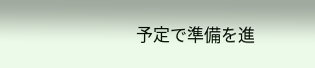予定で準備を進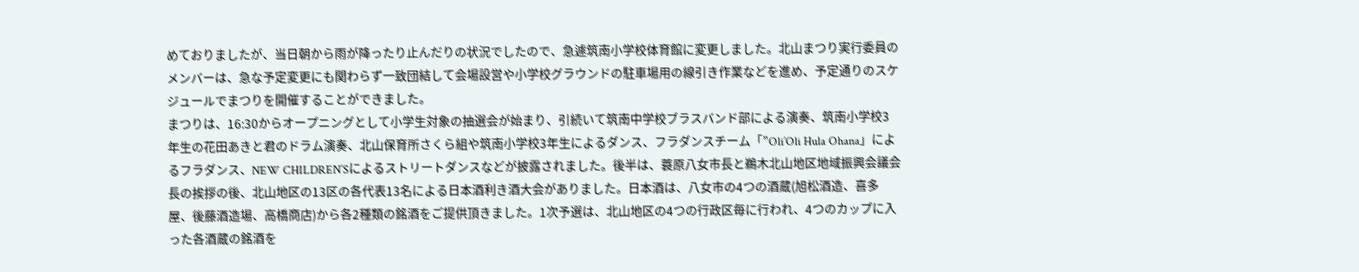めておりましたが、当日朝から雨が降ったり止んだりの状況でしたので、急遽筑南小学校体育館に変更しました。北山まつり実行委員のメンバーは、急な予定変更にも関わらず一致団結して会場設営や小学校グラウンドの駐車場用の線引き作業などを進め、予定通りのスケジュールでまつりを開催することができました。
まつりは、16:30からオープニングとして小学生対象の抽選会が始まり、引続いて筑南中学校ブラスバンド部による演奏、筑南小学校3年生の花田あきと君のドラム演奏、北山保育所さくら組や筑南小学校3年生によるダンス、フラダンスチーム「”Oli’Oli Hula Ohana」によるフラダンス、NEW CHILDREN’Sによるストリートダンスなどが披露されました。後半は、蓑原八女市長と鵜木北山地区地域振興会議会長の挨拶の後、北山地区の13区の各代表13名による日本酒利き酒大会がありました。日本酒は、八女市の4つの酒蔵(旭松酒造、喜多屋、後藤酒造場、高橋商店)から各2種類の銘酒をご提供頂きました。1次予選は、北山地区の4つの行政区毎に行われ、4つのカップに入った各酒蔵の銘酒を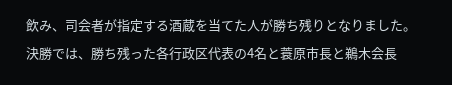飲み、司会者が指定する酒蔵を当てた人が勝ち残りとなりました。決勝では、勝ち残った各行政区代表の4名と蓑原市長と鵜木会長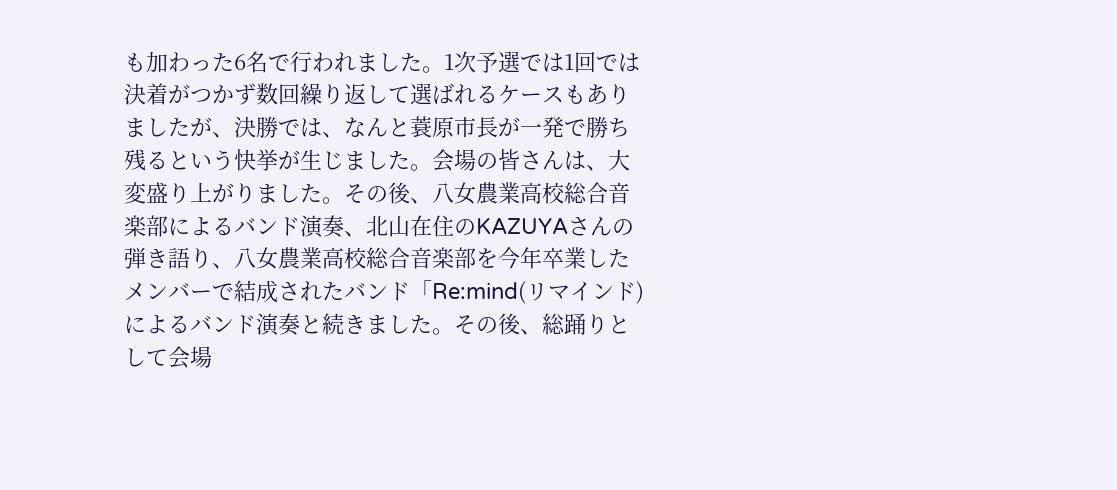も加わった6名で行われました。1次予選では1回では決着がつかず数回繰り返して選ばれるケースもありましたが、決勝では、なんと蓑原市長が一発で勝ち残るという快挙が生じました。会場の皆さんは、大変盛り上がりました。その後、八女農業高校総合音楽部によるバンド演奏、北山在住のKAZUYAさんの弾き語り、八女農業高校総合音楽部を今年卒業したメンバーで結成されたバンド「Re:mind(リマインド)によるバンド演奏と続きました。その後、総踊りとして会場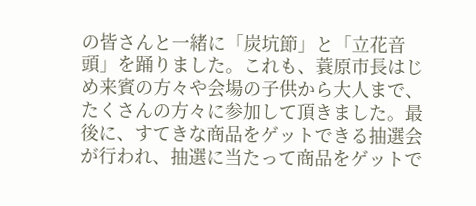の皆さんと一緒に「炭坑節」と「立花音頭」を踊りました。これも、蓑原市長はじめ来賓の方々や会場の子供から大人まで、たくさんの方々に参加して頂きました。最後に、すてきな商品をゲットできる抽選会が行われ、抽選に当たって商品をゲットで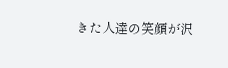きた人達の笑顔が沢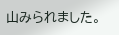山みられました。